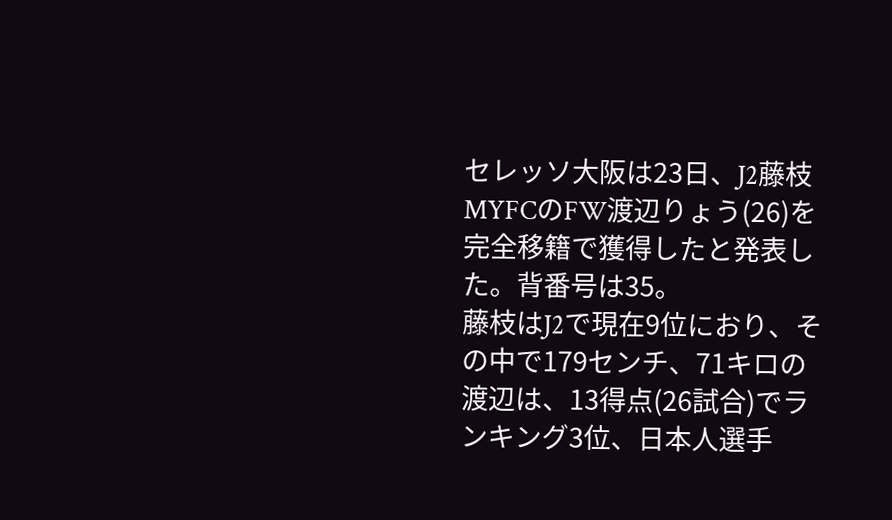セレッソ大阪は23日、J2藤枝MYFCのFW渡辺りょう(26)を完全移籍で獲得したと発表した。背番号は35。
藤枝はJ2で現在9位におり、その中で179センチ、71キロの渡辺は、13得点(26試合)でランキング3位、日本人選手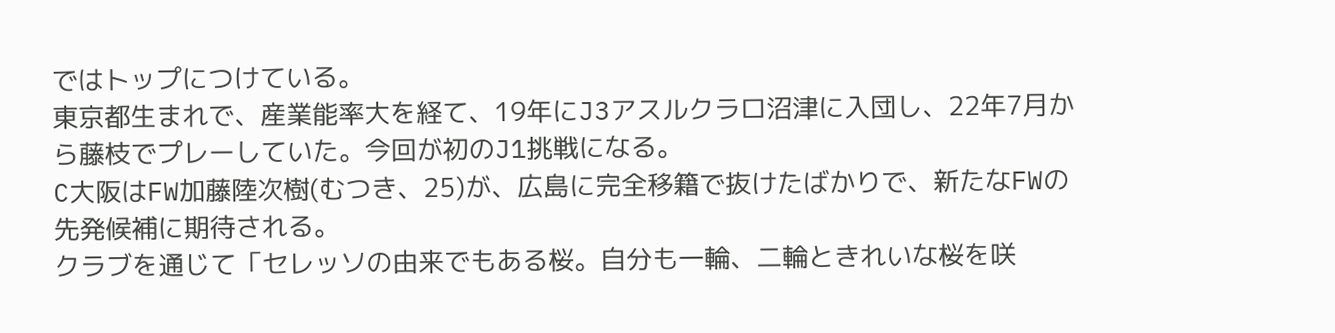ではトップにつけている。
東京都生まれで、産業能率大を経て、19年にJ3アスルクラロ沼津に入団し、22年7月から藤枝でプレーしていた。今回が初のJ1挑戦になる。
C大阪はFW加藤陸次樹(むつき、25)が、広島に完全移籍で抜けたばかりで、新たなFWの先発候補に期待される。
クラブを通じて「セレッソの由来でもある桜。自分も一輪、二輪ときれいな桜を咲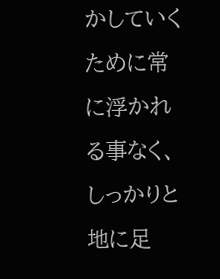かしていくために常に浮かれる事なく、しっかりと地に足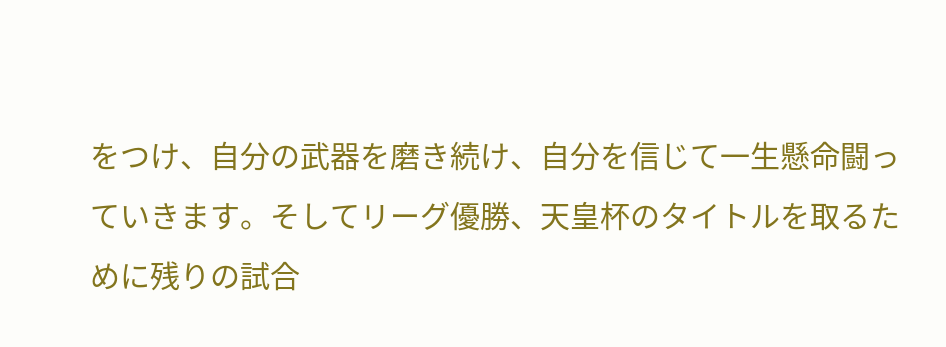をつけ、自分の武器を磨き続け、自分を信じて一生懸命闘っていきます。そしてリーグ優勝、天皇杯のタイトルを取るために残りの試合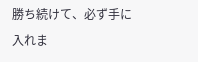勝ち続けて、必ず手に入れま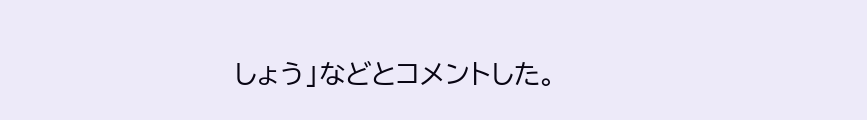しょう」などとコメントした。